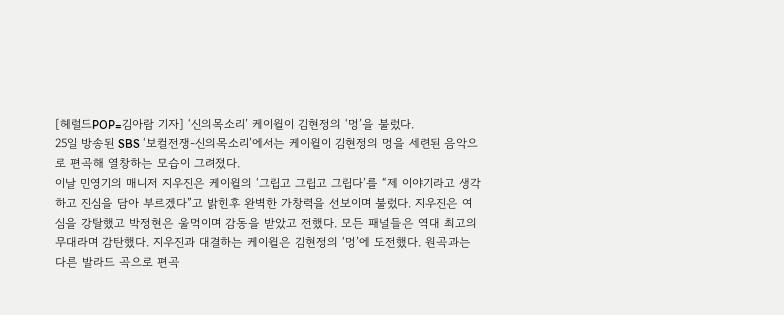[헤럴드POP=김아람 기자] ‘신의목소리’ 케이윌이 김현정의 ‘멍’을 불렀다.
25일 방송된 SBS ‘보컬전쟁-신의목소리’에서는 케이윌이 김현정의 멍을 세련된 음악으로 편곡해 열창하는 모습이 그려졌다.
이날 민영기의 매니저 지우진은 케이윌의 ‘그립고 그립고 그립다’를 “제 이야기라고 생각하고 진심을 담아 부르겠다”고 밝힌후 완벽한 가창력을 선보이며 불렀다. 지우진은 여심을 강탈했고 박정현은 울먹이며 감동을 받았고 전했다. 모든 패널들은 역대 최고의 무대라며 감탄했다. 지우진과 대결하는 케이윌은 김현정의 ‘멍’에 도전했다. 원곡과는 다른 발라드 곡으로 편곡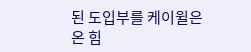된 도입부를 케이윌은 온 힘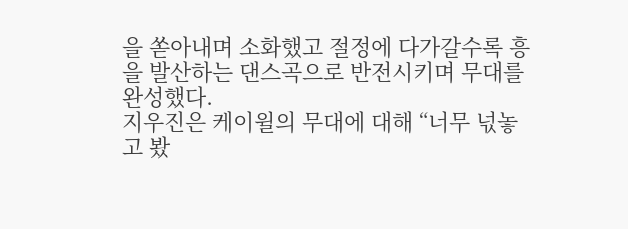을 쏟아내며 소화했고 절정에 다가갈수록 흥을 발산하는 댄스곡으로 반전시키며 무대를 완성했다.
지우진은 케이윌의 무대에 대해 “너무 넋놓고 봤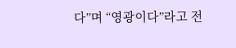다”며 “영광이다”라고 전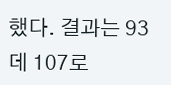했다. 결과는 93데 107로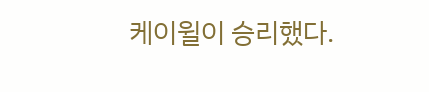케이윌이 승리했다.